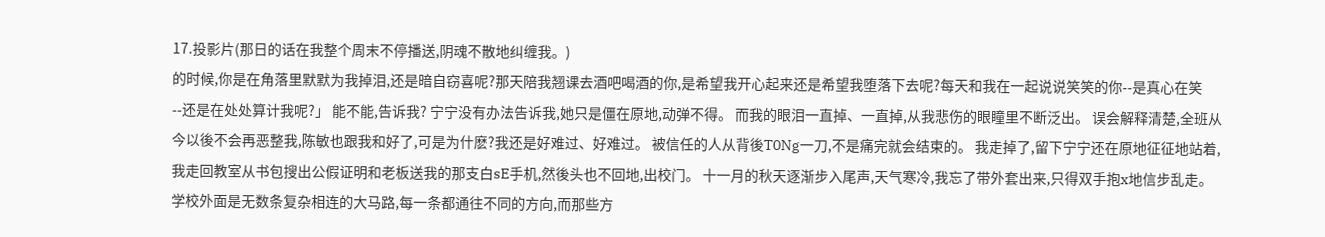17.投影片(那日的话在我整个周末不停播送,阴魂不散地纠缠我。)
的时候,你是在角落里默默为我掉泪,还是暗自窃喜呢?那天陪我翘课去酒吧喝酒的你,是希望我开心起来还是希望我堕落下去呢?每天和我在一起说说笑笑的你--是真心在笑--还是在处处算计我呢?」 能不能,告诉我? 宁宁没有办法告诉我,她只是僵在原地,动弹不得。 而我的眼泪一直掉、一直掉,从我悲伤的眼瞳里不断泛出。 误会解释清楚,全班从今以後不会再恶整我,陈敏也跟我和好了,可是为什麽?我还是好难过、好难过。 被信任的人从背後T0Ng一刀,不是痛完就会结束的。 我走掉了,留下宁宁还在原地征征地站着,我走回教室从书包搜出公假证明和老板送我的那支白sE手机,然後头也不回地,出校门。 十一月的秋天逐渐步入尾声,天气寒冷,我忘了带外套出来,只得双手抱x地信步乱走。 学校外面是无数条复杂相连的大马路,每一条都通往不同的方向,而那些方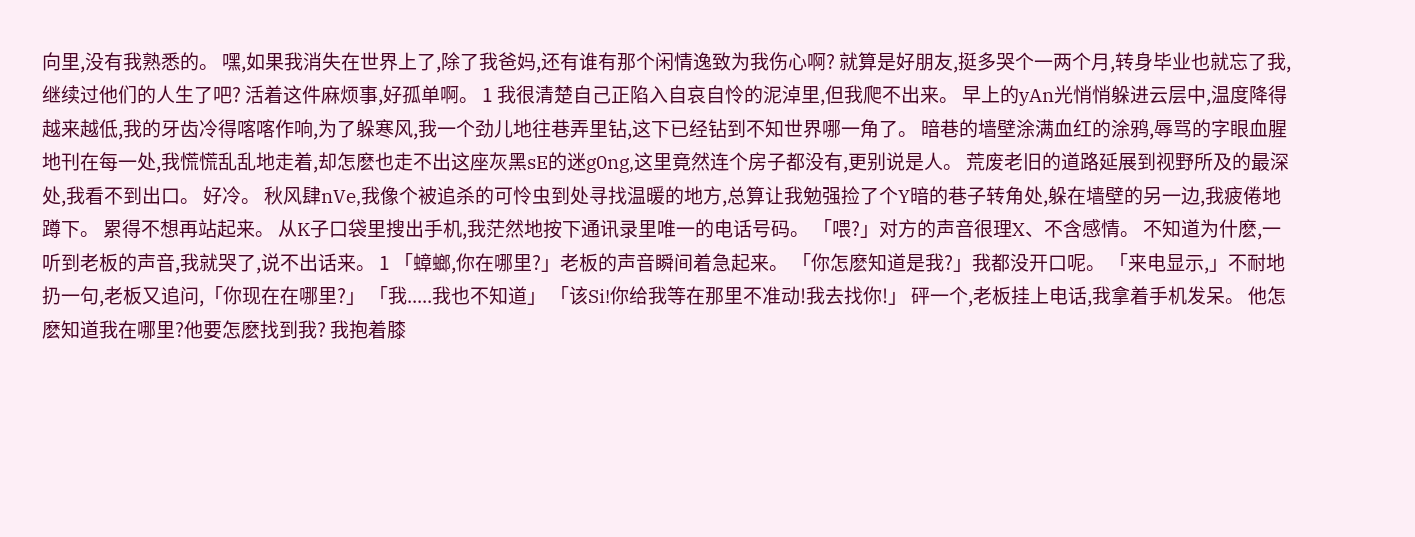向里,没有我熟悉的。 嘿,如果我消失在世界上了,除了我爸妈,还有谁有那个闲情逸致为我伤心啊? 就算是好朋友,挺多哭个一两个月,转身毕业也就忘了我,继续过他们的人生了吧? 活着这件麻烦事,好孤单啊。 1 我很清楚自己正陷入自哀自怜的泥淖里,但我爬不出来。 早上的yAn光悄悄躲进云层中,温度降得越来越低,我的牙齿冷得喀喀作响,为了躲寒风,我一个劲儿地往巷弄里钻,这下已经钻到不知世界哪一角了。 暗巷的墙壁涂满血红的涂鸦,辱骂的字眼血腥地刊在每一处,我慌慌乱乱地走着,却怎麽也走不出这座灰黑sE的迷g0ng,这里竟然连个房子都没有,更别说是人。 荒废老旧的道路延展到视野所及的最深处,我看不到出口。 好冷。 秋风肆nVe,我像个被追杀的可怜虫到处寻找温暖的地方,总算让我勉强捡了个Y暗的巷子转角处,躲在墙壁的另一边,我疲倦地蹲下。 累得不想再站起来。 从K子口袋里搜出手机,我茫然地按下通讯录里唯一的电话号码。 「喂?」对方的声音很理X、不含感情。 不知道为什麽,一听到老板的声音,我就哭了,说不出话来。 1 「蟑螂,你在哪里?」老板的声音瞬间着急起来。 「你怎麽知道是我?」我都没开口呢。 「来电显示,」不耐地扔一句,老板又追问,「你现在在哪里?」 「我.....我也不知道」 「该Si!你给我等在那里不准动!我去找你!」 砰一个,老板挂上电话,我拿着手机发呆。 他怎麽知道我在哪里?他要怎麽找到我? 我抱着膝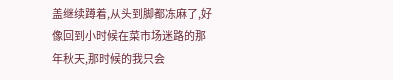盖继续蹲着,从头到脚都冻麻了,好像回到小时候在菜市场迷路的那年秋天,那时候的我只会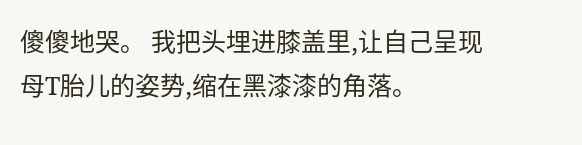傻傻地哭。 我把头埋进膝盖里,让自己呈现母T胎儿的姿势,缩在黑漆漆的角落。